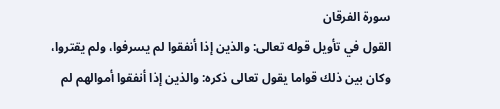سورة الفرقان
القول في تأويل قوله تعالى: والذين إذا أنفقوا لم يسرفوا، ولم يقتروا، وكان بين ذلك قواما يقول تعالى ذكره: والذين إذا أنفقوا أموالهم لم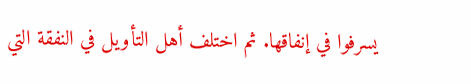يسرفوا في إنفاقها. ثم اختلف أهل التأويل في النفقة التي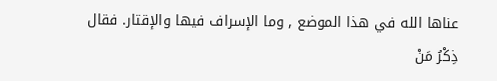عناها الله في هذا الموضع , وما الإسراف فيها والإقتار. فقال
ذِكْرُ مَنْ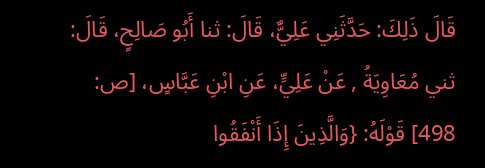قَالَ ذَلِكَ: حَدَّثَنِي عَلِيٌّ، قَالَ: ثنا أَبُو صَالِحٍ، قَالَ: ثني مُعَاوِيَةُ , عَنْ عَلِيٍّ، عَنِ ابْنِ عَبَّاسٍ، [ص: 498] قَوْلَهُ: {وَالَّذِينَ إِذَا أَنْفَقُوا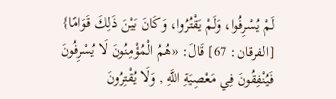لَمْ يُسْرِفُوا، وَلَمْ يَقْتُرُوا، وَكَانَ بَيْنَ ذَلِكَ قَوَامًا} [الفرقان: 67] قَالَ: «هُمُ الْمُؤْمِنُونَ لَا يُسْرِفُونَ فَيُنْفِقُونَ فِي مَعْصِيَةِ اللَّهِ , وَلَا يُقْتِرُونَ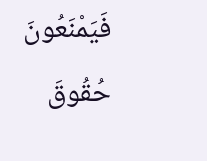فَيَمْنَعُونَ حُقُوقَ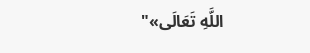اللَّهِ تَعَالَى»"